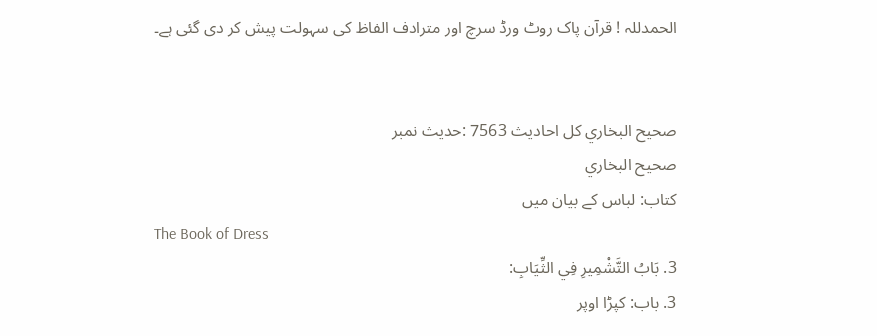الحمدللہ ! قرآن پاک روٹ ورڈ سرچ اور مترادف الفاظ کی سہولت پیش کر دی گئی ہے۔


صحيح البخاري کل احادیث 7563 :حدیث نمبر
صحيح البخاري
کتاب: لباس کے بیان میں
The Book of Dress
3. بَابُ التَّشْمِيرِ فِي الثِّيَابِ:
3. باب: کپڑا اوپر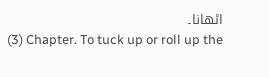اٹھانا۔
(3) Chapter. To tuck up or roll up the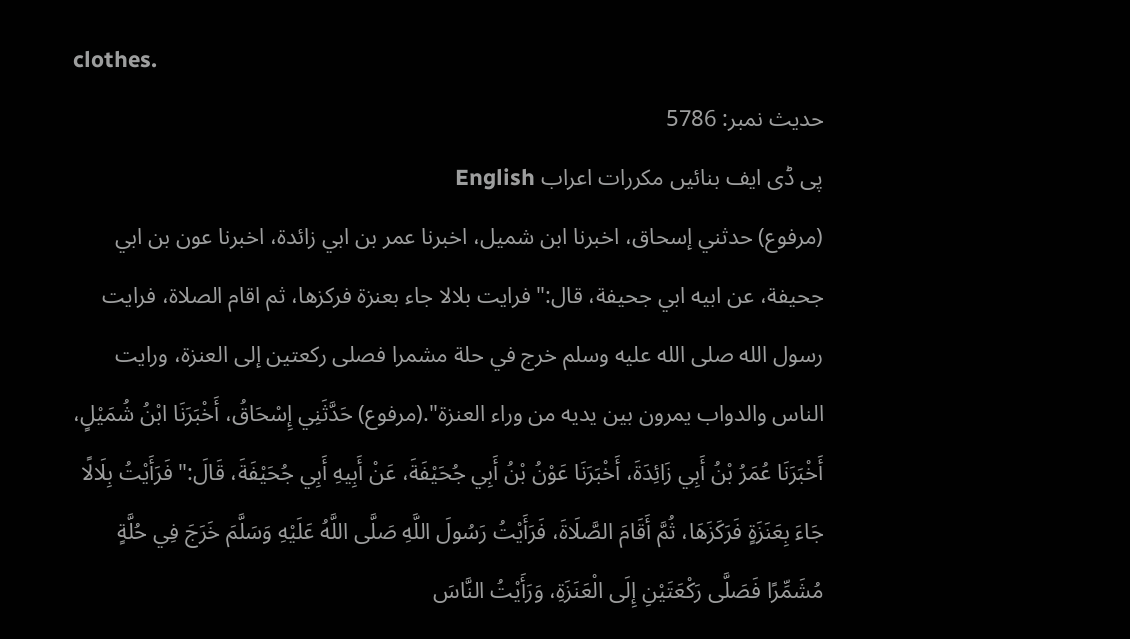clothes.
حدیث نمبر: 5786
پی ڈی ایف بنائیں مکررات اعراب English
(مرفوع) حدثني إسحاق، اخبرنا ابن شميل، اخبرنا عمر بن ابي زائدة، اخبرنا عون بن ابي جحيفة، عن ابيه ابي جحيفة، قال:" فرايت بلالا جاء بعنزة فركزها، ثم اقام الصلاة، فرايت رسول الله صلى الله عليه وسلم خرج في حلة مشمرا فصلى ركعتين إلى العنزة، ورايت الناس والدواب يمرون بين يديه من وراء العنزة".(مرفوع) حَدَّثَنِي إِسْحَاقُ، أَخْبَرَنَا ابْنُ شُمَيْلٍ، أَخْبَرَنَا عُمَرُ بْنُ أَبِي زَائِدَةَ، أَخْبَرَنَا عَوْنُ بْنُ أَبِي جُحَيْفَةَ، عَنْ أَبِيهِ أَبِي جُحَيْفَةَ، قَالَ:" فَرَأَيْتُ بِلَالًا جَاءَ بِعَنَزَةٍ فَرَكَزَهَا، ثُمَّ أَقَامَ الصَّلَاةَ، فَرَأَيْتُ رَسُولَ اللَّهِ صَلَّى اللَّهُ عَلَيْهِ وَسَلَّمَ خَرَجَ فِي حُلَّةٍ مُشَمِّرًا فَصَلَّى رَكْعَتَيْنِ إِلَى الْعَنَزَةِ، وَرَأَيْتُ النَّاسَ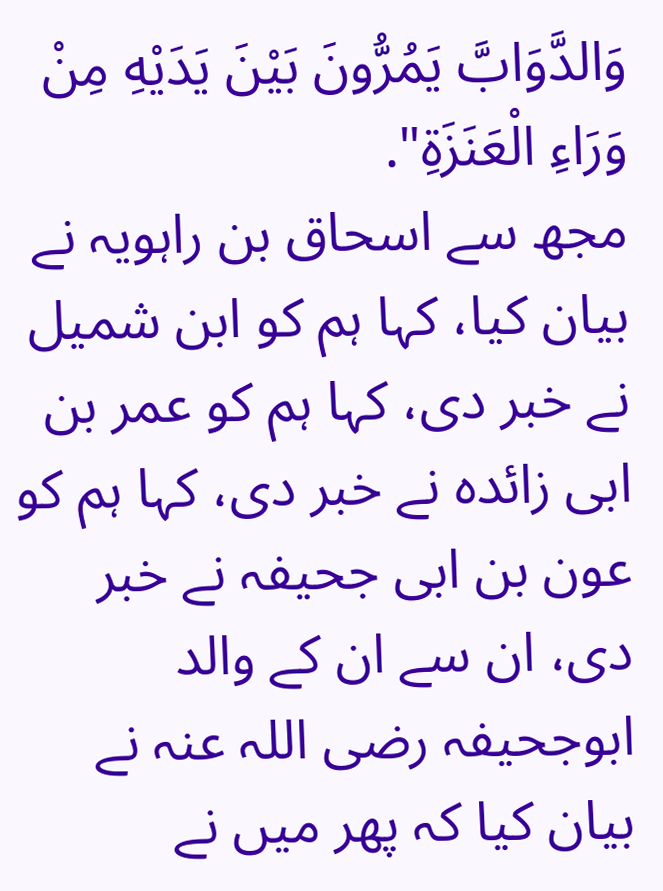وَالدَّوَابَّ يَمُرُّونَ بَيْنَ يَدَيْهِ مِنْ وَرَاءِ الْعَنَزَةِ".
مجھ سے اسحاق بن راہویہ نے بیان کیا، کہا ہم کو ابن شمیل نے خبر دی، کہا ہم کو عمر بن ابی زائدہ نے خبر دی، کہا ہم کو عون بن ابی جحیفہ نے خبر دی، ان سے ان کے والد ابوجحیفہ رضی اللہ عنہ نے بیان کیا کہ پھر میں نے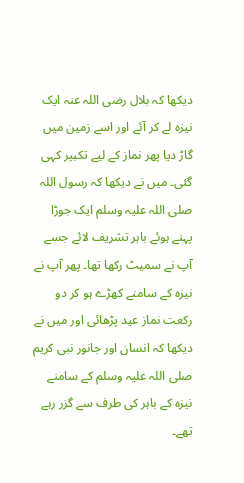دیکھا کہ بلال رضی اللہ عنہ ایک نیزہ لے کر آئے اور اسے زمین میں گاڑ دیا پھر نماز کے لیے تکبیر کہی گئی۔ میں نے دیکھا کہ رسول اللہ صلی اللہ علیہ وسلم ایک جوڑا پہنے ہوئے باہر تشریف لائے جسے آپ نے سمیٹ رکھا تھا۔ پھر آپ نے نیزہ کے سامنے کھڑے ہو کر دو رکعت نماز عید پڑھائی اور میں نے دیکھا کہ انسان اور جانور نبی کریم صلی اللہ علیہ وسلم کے سامنے نیزہ کے باہر کی طرف سے گزر رہے تھے۔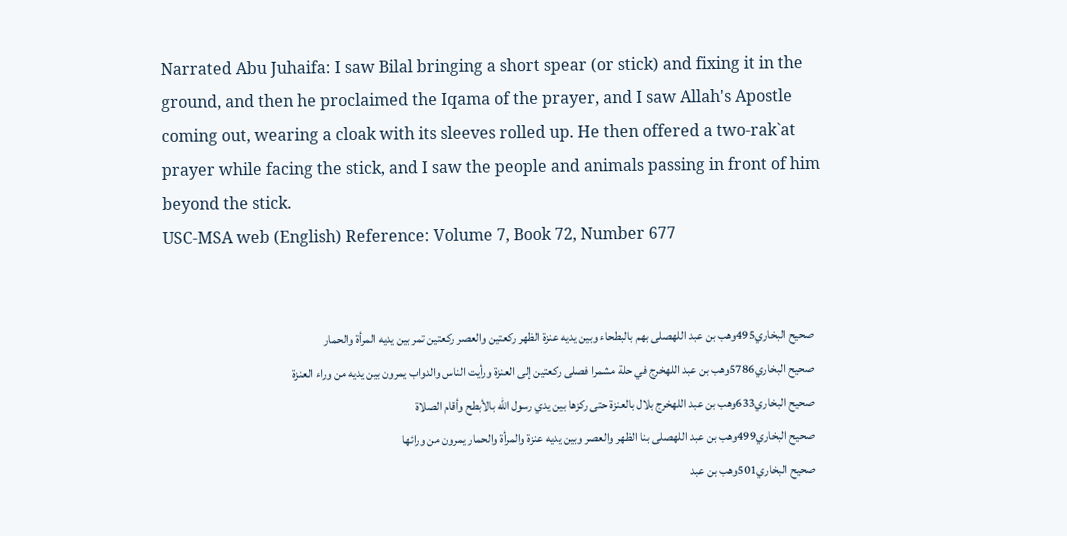Narrated Abu Juhaifa: I saw Bilal bringing a short spear (or stick) and fixing it in the ground, and then he proclaimed the Iqama of the prayer, and I saw Allah's Apostle coming out, wearing a cloak with its sleeves rolled up. He then offered a two-rak`at prayer while facing the stick, and I saw the people and animals passing in front of him beyond the stick.
USC-MSA web (English) Reference: Volume 7, Book 72, Number 677


   صحيح البخاري495وهب بن عبد اللهصلى بهم بالبطحاء وبين يديه عنزة الظهر ركعتين والعصر ركعتين تمر بين يديه المرأة والحمار
   صحيح البخاري5786وهب بن عبد اللهخرج في حلة مشمرا فصلى ركعتين إلى العنزة ورأيت الناس والدواب يمرون بين يديه من وراء العنزة
   صحيح البخاري633وهب بن عبد اللهخرج بلال بالعنزة حتى ركزها بين يدي رسول الله بالأبطح وأقام الصلاة
   صحيح البخاري499وهب بن عبد اللهصلى بنا الظهر والعصر وبين يديه عنزة والمرأة والحمار يمرون من ورائها
   صحيح البخاري501وهب بن عبد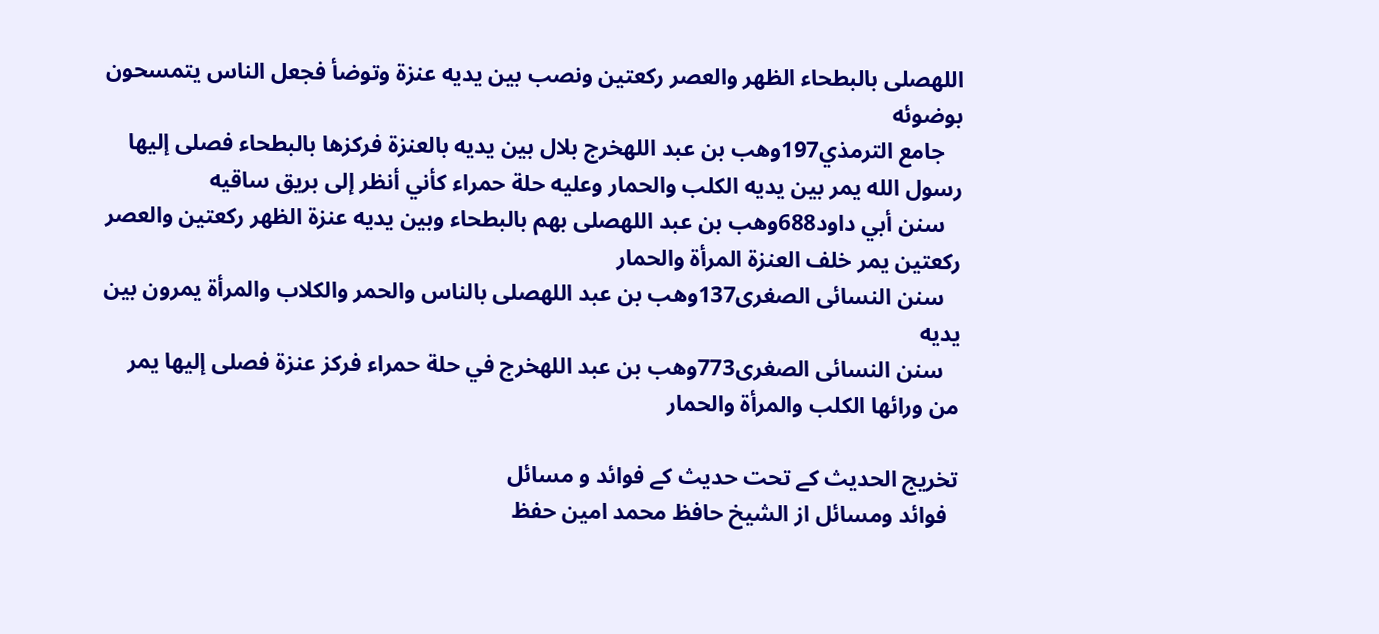اللهصلى بالبطحاء الظهر والعصر ركعتين ونصب بين يديه عنزة وتوضأ فجعل الناس يتمسحون بوضوئه
   جامع الترمذي197وهب بن عبد اللهخرج بلال بين يديه بالعنزة فركزها بالبطحاء فصلى إليها رسول الله يمر بين يديه الكلب والحمار وعليه حلة حمراء كأني أنظر إلى بريق ساقيه
   سنن أبي داود688وهب بن عبد اللهصلى بهم بالبطحاء وبين يديه عنزة الظهر ركعتين والعصر ركعتين يمر خلف العنزة المرأة والحمار
   سنن النسائى الصغرى137وهب بن عبد اللهصلى بالناس والحمر والكلاب والمرأة يمرون بين يديه
   سنن النسائى الصغرى773وهب بن عبد اللهخرج في حلة حمراء فركز عنزة فصلى إليها يمر من ورائها الكلب والمرأة والحمار

تخریج الحدیث کے تحت حدیث کے فوائد و مسائل
  فوائد ومسائل از الشيخ حافظ محمد امين حفظ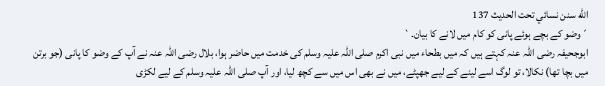الله سنن نسائي تحت الحديث 137
´وضو کے بچے ہوئے پانی کو کام میں لانے کا بیان۔`
ابوجحیفہ رضی اللہ عنہ کہتے ہیں کہ میں بطحاء میں نبی اکرم صلی اللہ علیہ وسلم کی خدمت میں حاضر ہوا، بلال رضی اللہ عنہ نے آپ کے وضو کا پانی (جو برتن میں بچا تھا) نکالا، تو لوگ اسے لینے کے لیے جھپٹے، میں نے بھی اس میں سے کچھ لیا، اور آپ صلی اللہ علیہ وسلم کے لیے لکڑی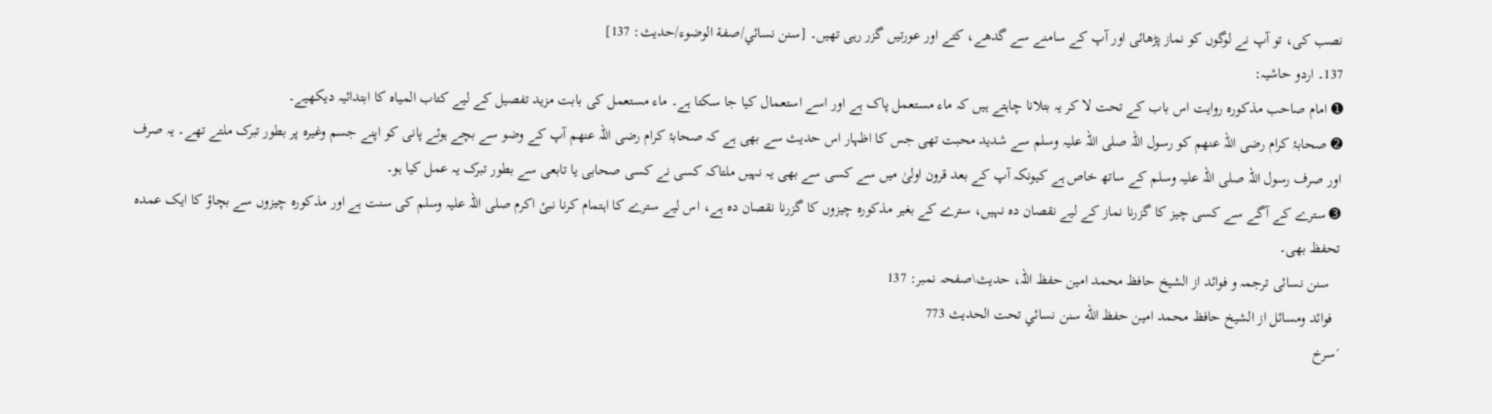نصب کی، تو آپ نے لوگوں کو نماز پڑھائی اور آپ کے سامنے سے گدھے، کتے اور عورتیں گزر رہی تھیں۔ [سنن نسائي/صفة الوضوء/حدیث: 137]
137۔ اردو حاشیہ:
➊ امام صاحب مذکورہ روایت اس باب کے تحت لا کر یہ بتلانا چاہتے ہیں کہ ماء مستعمل پاک ہے اور اسے استعمال کیا جا سکتا ہے۔ ماء مستعمل کی بابت مزید تفصیل کے لیے کتاب المیاہ کا ابتدائیہ دیکھیے۔
➋ صحابۂ کرام رضی اللہ عنھم کو رسول اللہ صلی اللہ علیہ وسلم سے شدید محبت تھی جس کا اظہار اس حدیث سے بھی ہے کہ صحابۂ کرام رضی اللہ عنھم آپ کے وضو سے بچے ہوئے پانی کو اپنے جسم وغیرہ پر بطور تبرک ملتے تھے۔ یہ صرف اور صرف رسول اللہ صلی اللہ علیہ وسلم کے ساتھ خاص ہے کیونکہ آپ کے بعد قرون اولیٰ میں سے کسی سے بھی یہ نہیں ملتاکہ کسی نے کسی صحابی یا تابعی سے بطور تبرک یہ عمل کیا ہو۔
➌ سترے کے آگے سے کسی چیز کا گزرنا نماز کے لیے نقصان دہ نہیں، سترے کے بغیر مذکورہ چیزوں کا گزرنا نقصان دہ ہے، اس لیے سترے کا اہتمام کرنا نبیٔ اکرم صلی اللہ علیہ وسلم کی سنت ہے اور مذکورہ چیزوں سے بچاؤ کا ایک عمدہ تحفظ بھی۔
   سنن نسائی ترجمہ و فوائد از الشیخ حافظ محمد امین حفظ اللہ، حدیث\صفحہ نمبر: 137
  فوائد ومسائل از الشيخ حافظ محمد امين حفظ الله سنن نسائي تحت الحديث 773
´سرخ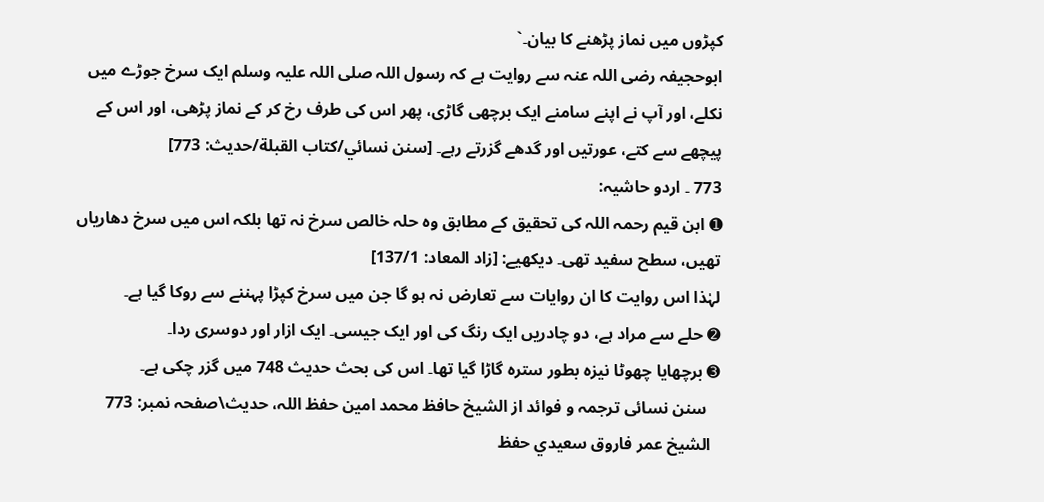کپڑوں میں نماز پڑھنے کا بیان۔`
ابوحجیفہ رضی اللہ عنہ سے روایت ہے کہ رسول اللہ صلی اللہ علیہ وسلم ایک سرخ جوڑے میں نکلے، اور آپ نے اپنے سامنے ایک برچھی گاڑی، پھر اس کی طرف رخ کر کے نماز پڑھی، اور اس کے پیچھے سے کتے، عورتیں اور گدھے گزرتے رہے۔ [سنن نسائي/كتاب القبلة/حدیث: 773]
773 ۔ اردو حاشیہ:
➊ ابن قیم رحمہ اللہ کی تحقیق کے مطابق وہ حلہ خالص سرخ نہ تھا بلکہ اس میں سرخ دھاریاں تھیں، سطح سفید تھی۔ دیکھیے: [زاد المعاد: 137/1]
لہٰذا اس روایت کا ان روایات سے تعارض نہ ہو گا جن میں سرخ کپڑا پہننے سے روکا گیا ہے۔
➋ حلے سے مراد ہے، دو چادریں ایک رنگ کی اور ایک جیسی۔ ایک ازار اور دوسری ردا۔
➌ برچھایا چھوٹا نیزہ بطور سترہ گاڑا گیا تھا۔ اس کی بحث حدیث 748 میں گزر چکی ہے۔
   سنن نسائی ترجمہ و فوائد از الشیخ حافظ محمد امین حفظ اللہ، حدیث\صفحہ نمبر: 773
  الشيخ عمر فاروق سعيدي حفظ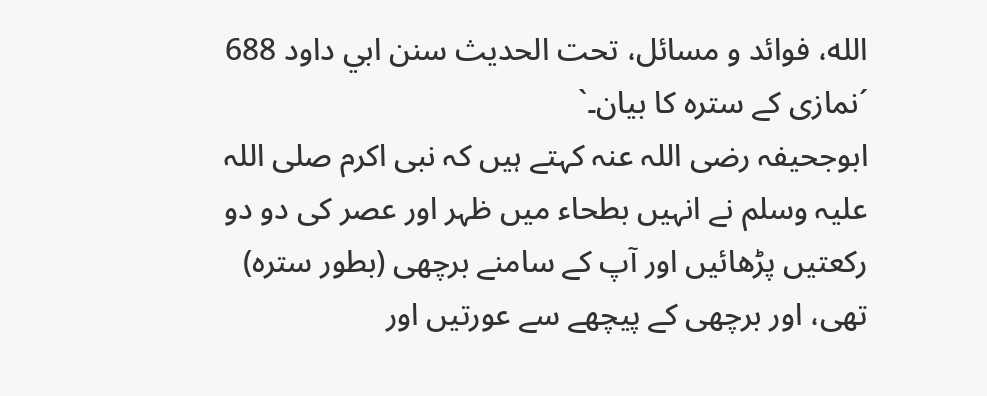الله، فوائد و مسائل، تحت الحديث سنن ابي داود 688
´نمازی کے سترہ کا بیان۔`
ابوجحیفہ رضی اللہ عنہ کہتے ہیں کہ نبی اکرم صلی اللہ علیہ وسلم نے انہیں بطحاء میں ظہر اور عصر کی دو دو رکعتیں پڑھائیں اور آپ کے سامنے برچھی (بطور سترہ) تھی، اور برچھی کے پیچھے سے عورتیں اور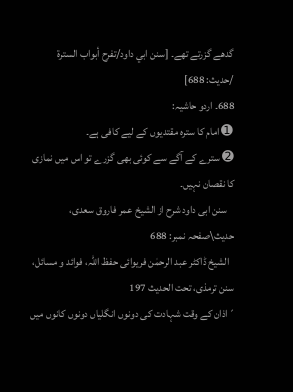گدھے گزرتے تھے۔ [سنن ابي داود/تفرح أبواب السترة /حدیث: 688]
688۔ اردو حاشیہ:
➊ امام کا سترہ مقتدیوں کے لیے کافی ہے۔
➋ سترے کے آگے سے کوئی بھی گزرے تو اس میں نمازی کا نقصان نہیں۔
   سنن ابی داود شرح از الشیخ عمر فاروق سعدی، حدیث\صفحہ نمبر: 688
  الشیخ ڈاکٹر عبد الرحمٰن فریوائی حفظ اللہ، فوائد و مسائل، سنن ترمذی، تحت الحديث 197
´اذان کے وقت شہادت کی دونوں انگلیاں دونوں کانوں میں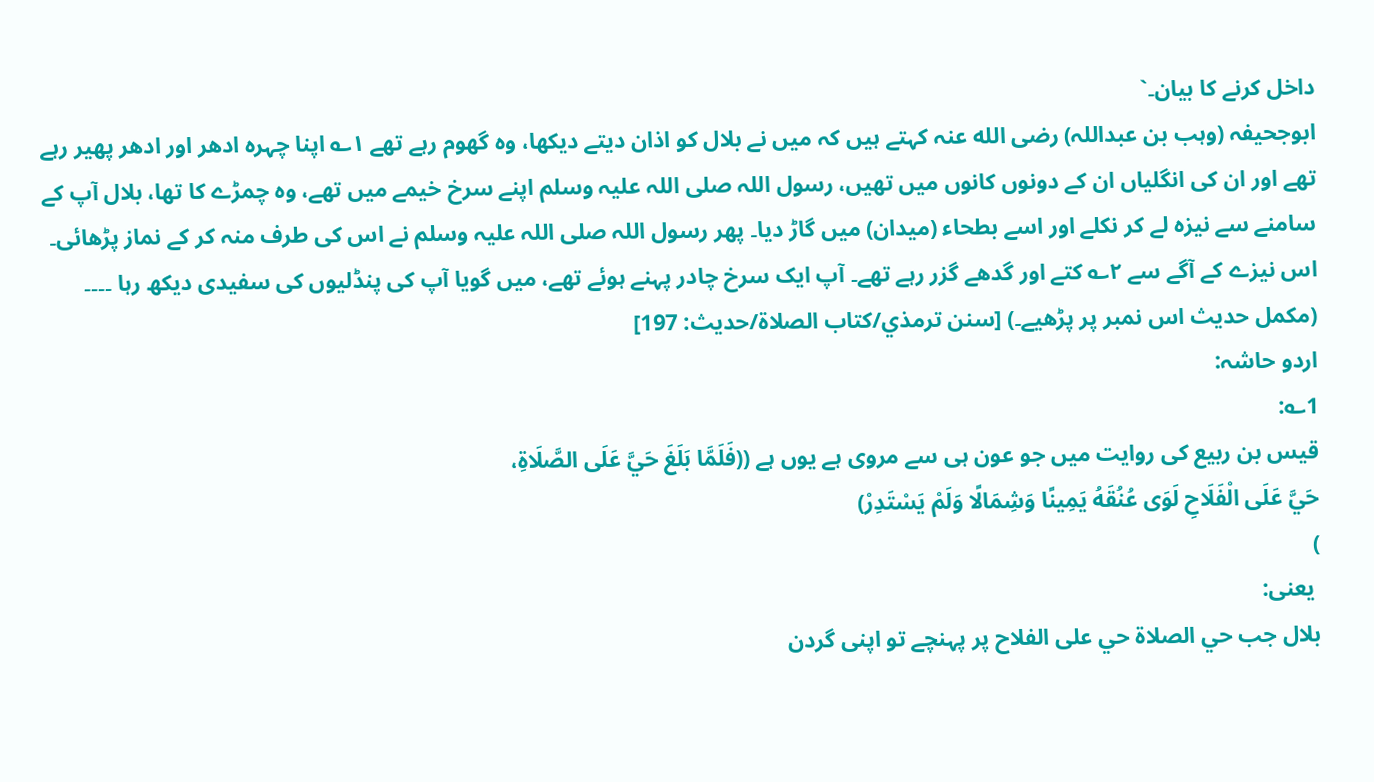داخل کرنے کا بیان۔`
ابوجحیفہ (وہب بن عبداللہ) رضی الله عنہ کہتے ہیں کہ میں نے بلال کو اذان دیتے دیکھا، وہ گھوم رہے تھے ۱؎ اپنا چہرہ ادھر اور ادھر پھیر رہے تھے اور ان کی انگلیاں ان کے دونوں کانوں میں تھیں، رسول اللہ صلی اللہ علیہ وسلم اپنے سرخ خیمے میں تھے، وہ چمڑے کا تھا، بلال آپ کے سامنے سے نیزہ لے کر نکلے اور اسے بطحاء (میدان) میں گاڑ دیا۔ پھر رسول اللہ صلی اللہ علیہ وسلم نے اس کی طرف منہ کر کے نماز پڑھائی۔ اس نیزے کے آگے سے ۲؎ کتے اور گدھے گزر رہے تھے۔ آپ ایک سرخ چادر پہنے ہوئے تھے، میں گویا آپ کی پنڈلیوں کی سفیدی دیکھ رہا ۔۔۔۔ (مکمل حدیث اس نمبر پر پڑھیے۔) [سنن ترمذي/كتاب الصلاة/حدیث: 197]
اردو حاشہ:
1؎:
قیس بن ربیع کی روایت میں جو عون ہی سے مروی ہے یوں ہے ((فَلَمَّا بَلَغَ حَيَّ عَلَى الصَّلَاةِ،
حَيَّ عَلَى الْفَلَاحِ لَوَى عُنُقَهُ يَمِينًا وَشِمَالًا وَلَمْ يَسْتَدِرْ)
)
 یعنی:
بلال جب حي الصلاة حي على الفلاح پر پہنچے تو اپنی گردن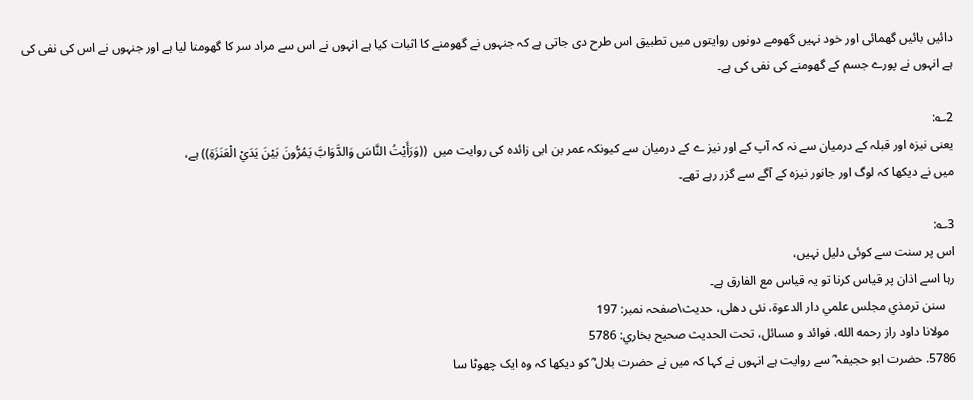دائیں بائیں گھمائی اور خود نہیں گھومے دونوں روایتوں میں تطبیق اس طرح دی جاتی ہے کہ جنہوں نے گھومنے کا اثبات کیا ہے انہوں نے اس سے مراد سر کا گھومنا لیا ہے اور جنہوں نے اس کی نفی کی ہے انہوں نے پورے جسم کے گھومنے کی نفی کی ہے۔

2؎:
یعنی نیزہ اور قبلہ کے درمیان سے نہ کہ آپ کے اور نیز ے کے درمیان سے کیونکہ عمر بن ابی زائدہ کی روایت میں  ((وَرَأَيْتُ النَّاسَ وَالدَّوَابَّ يَمُرُّونَ بَيْنَ يَدَيْ الْعَنَزَةِ)) ہے،
میں نے دیکھا کہ لوگ اور جانور نیزہ کے آگے سے گزر رہے تھے۔

3؎:
اس پر سنت سے کوئی دلیل نہیں،
رہا اسے اذان پر قیاس کرنا تو یہ قیاس مع الفارق ہے۔
   سنن ترمذي مجلس علمي دار الدعوة، نئى دهلى، حدیث\صفحہ نمبر: 197
  مولانا داود راز رحمه الله، فوائد و مسائل، تحت الحديث صحيح بخاري: 5786
5786. حضرت ابو حجیفہ ؓ سے روایت ہے انہوں نے کہا کہ میں نے حضرت بلال ؓ کو دیکھا کہ وہ ایک چھوٹا سا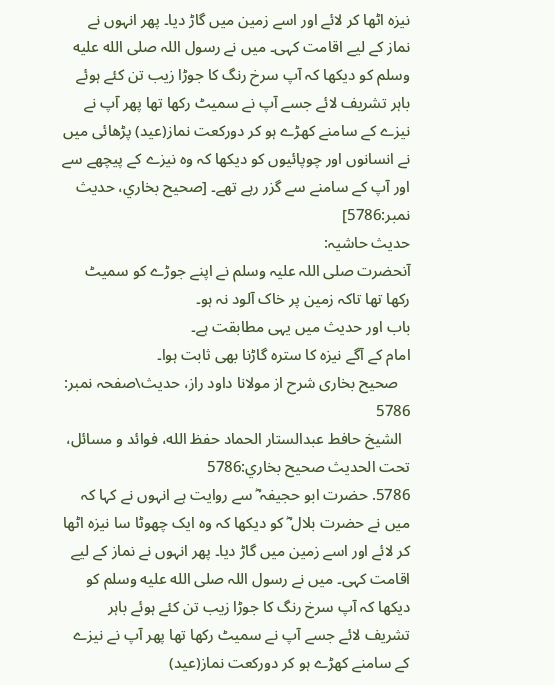نیزہ اٹھا کر لائے اور اسے زمین میں گاڑ دیا۔ پھر انہوں نے نماز کے لیے اقامت کہی۔ میں نے رسول اللہ صلى الله عليه وسلم کو دیکھا کہ آپ سرخ رنگ کا جوڑا زیب تن کئے ہوئے باہر تشریف لائے جسے آپ نے سمیٹ رکھا تھا پھر آپ نے نیزے کے سامنے کھڑے ہو کر دورکعت نماز(عید) پڑھائی میں نے انسانوں اور چوپائیوں کو دیکھا کہ وہ نیزے کے پیچھے سے اور آپ کے سامنے سے گزر رہے تھے۔ [صحيح بخاري، حديث نمبر:5786]
حدیث حاشیہ:
آنحضرت صلی اللہ علیہ وسلم نے اپنے جوڑے کو سمیٹ رکھا تھا تاکہ زمین پر خاک آلود نہ ہو۔
باب اور حدیث میں یہی مطابقت ہے۔
امام کے آگے نیزہ کا سترہ گاڑنا بھی ثابت ہوا۔
   صحیح بخاری شرح از مولانا داود راز، حدیث\صفحہ نمبر: 5786
  الشيخ حافط عبدالستار الحماد حفظ الله، فوائد و مسائل، تحت الحديث صحيح بخاري:5786
5786. حضرت ابو حجیفہ ؓ سے روایت ہے انہوں نے کہا کہ میں نے حضرت بلال ؓ کو دیکھا کہ وہ ایک چھوٹا سا نیزہ اٹھا کر لائے اور اسے زمین میں گاڑ دیا۔ پھر انہوں نے نماز کے لیے اقامت کہی۔ میں نے رسول اللہ صلى الله عليه وسلم کو دیکھا کہ آپ سرخ رنگ کا جوڑا زیب تن کئے ہوئے باہر تشریف لائے جسے آپ نے سمیٹ رکھا تھا پھر آپ نے نیزے کے سامنے کھڑے ہو کر دورکعت نماز(عید)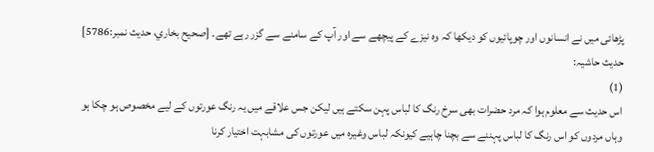پڑھائی میں نے انسانوں اور چوپائیوں کو دیکھا کہ وہ نیزے کے پیچھے سے اور آپ کے سامنے سے گزر رہے تھے۔ [صحيح بخاري، حديث نمبر:5786]
حدیث حاشیہ:
(1)
اس حدیث سے معلوم ہوا کہ مرد حضرات بھی سرخ رنگ کا لباس پہن سکتے ہیں لیکن جس علاقے میں یہ رنگ عورتوں کے لیے مخصوص ہو چکا ہو وہاں مردوں کو اس رنگ کا لباس پہننے سے بچنا چاہیے کیونکہ لباس وغیرہ میں عورتوں کی مشابہت اختیار کرنا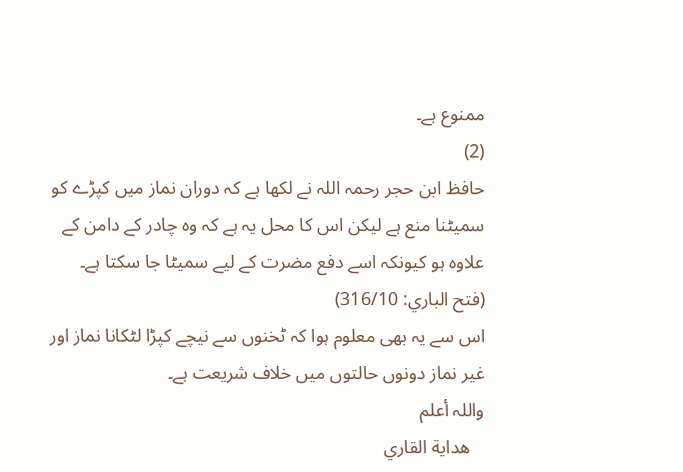ممنوع ہے۔
(2)
حافظ ابن حجر رحمہ اللہ نے لکھا ہے کہ دوران نماز میں کپڑے کو سمیٹنا منع ہے لیکن اس کا محل یہ ہے کہ وہ چادر کے دامن کے علاوہ ہو کیونکہ اسے دفع مضرت کے لیے سمیٹا جا سکتا ہے۔
(فتح الباري: 316/10)
اس سے یہ بھی معلوم ہوا کہ ٹخنوں سے نیچے کپڑا لٹکانا نماز اور غیر نماز دونوں حالتوں میں خلاف شریعت ہے۔
واللہ أعلم
   هداية القاري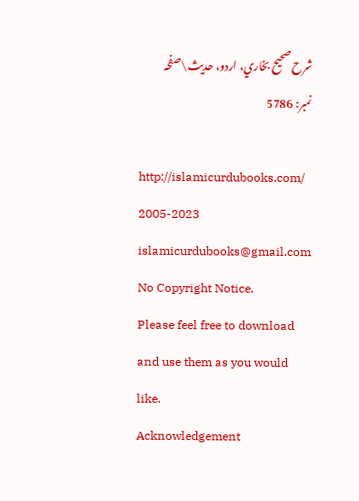شرح صحيح بخاري، اردو، حدیث\صفحہ نمبر: 5786

http://islamicurdubooks.com/ 2005-2023 islamicurdubooks@gmail.com No Copyright Notice.
Please feel free to download and use them as you would like.
Acknowledgement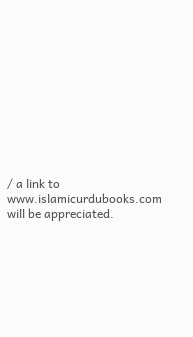/ a link to www.islamicurdubooks.com will be appreciated.